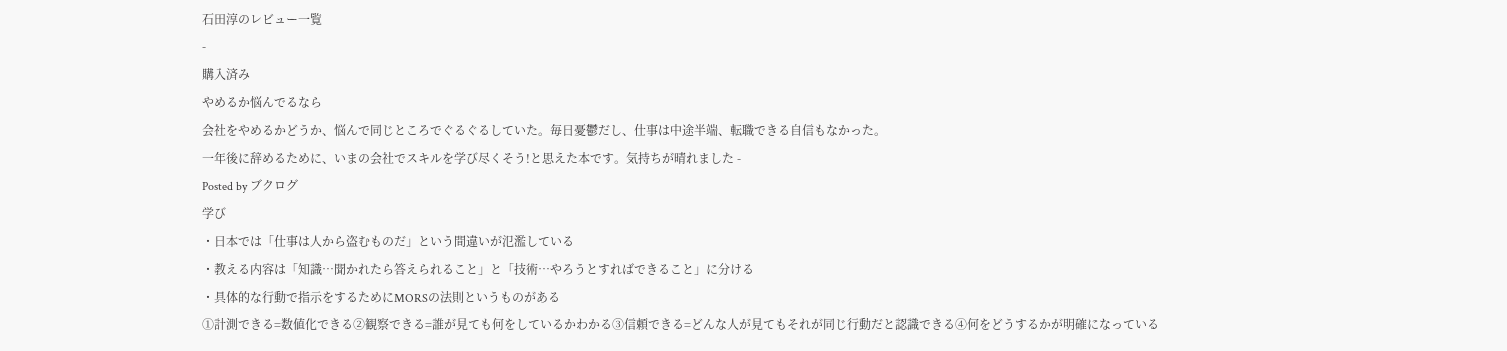石田淳のレビュー一覧
-
購入済み
やめるか悩んでるなら
会社をやめるかどうか、悩んで同じところでぐるぐるしていた。毎日憂鬱だし、仕事は中途半端、転職できる自信もなかった。
一年後に辞めるために、いまの会社でスキルを学び尽くそう!と思えた本です。気持ちが晴れました -
Posted by ブクログ
学び
・日本では「仕事は人から盗むものだ」という間違いが氾濫している
・教える内容は「知識…聞かれたら答えられること」と「技術…やろうとすればできること」に分ける
・具体的な行動で指示をするためにMORSの法則というものがある
①計測できる=数値化できる②観察できる=誰が見ても何をしているかわかる③信頼できる=どんな人が見てもそれが同じ行動だと認識できる④何をどうするかが明確になっている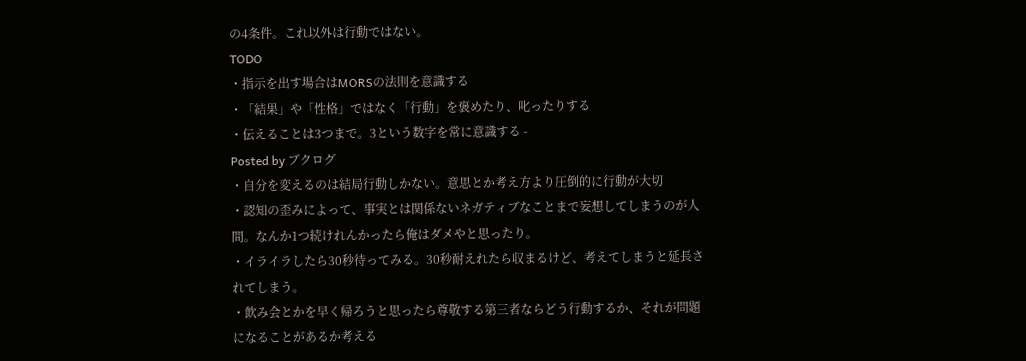の4条件。これ以外は行動ではない。
TODO
・指示を出す場合はMORSの法則を意識する
・「結果」や「性格」ではなく「行動」を褒めたり、叱ったりする
・伝えることは3つまで。3という数字を常に意識する -
Posted by ブクログ
・自分を変えるのは結局行動しかない。意思とか考え方より圧倒的に行動が大切
・認知の歪みによって、事実とは関係ないネガティブなことまで妄想してしまうのが人間。なんか1つ続けれんかったら俺はダメやと思ったり。
・イライラしたら30秒待ってみる。30秒耐えれたら収まるけど、考えてしまうと延長されてしまう。
・飲み会とかを早く帰ろうと思ったら尊敬する第三者ならどう行動するか、それが問題になることがあるか考える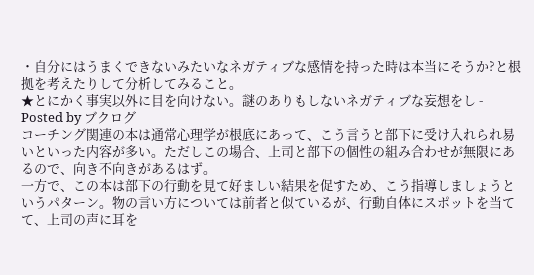・自分にはうまくできないみたいなネガティブな感情を持った時は本当にそうか?と根拠を考えたりして分析してみること。
★とにかく事実以外に目を向けない。謎のありもしないネガティブな妄想をし -
Posted by ブクログ
コーチング関連の本は通常心理学が根底にあって、こう言うと部下に受け入れられ易いといった内容が多い。ただしこの場合、上司と部下の個性の組み合わせが無限にあるので、向き不向きがあるはず。
一方で、この本は部下の行動を見て好ましい結果を促すため、こう指導しましょうというパターン。物の言い方については前者と似ているが、行動自体にスポットを当てて、上司の声に耳を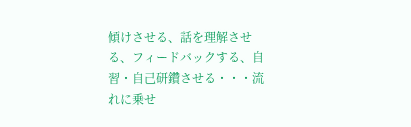傾けさせる、話を理解させる、フィードバックする、自習・自己研鑽させる・・・流れに乗せ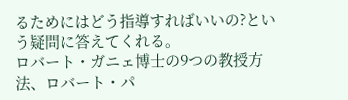るためにはどう指導すればいいの?という疑問に答えてくれる。
ロバート・ガニェ博士の9つの教授方法、ロバート・パ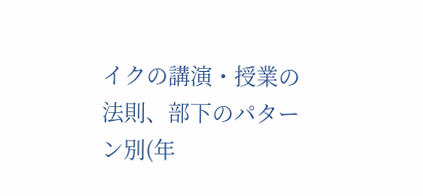イクの講演・授業の法則、部下のパターン別(年